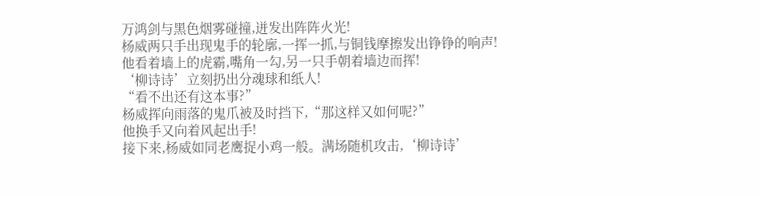万鸿剑与黑色烟雾碰撞,迸发出阵阵火光!
杨威两只手出现鬼手的轮廓,一挥一抓,与铜钱摩擦发出铮铮的响声!
他看着墙上的虎霸,嘴角一勾,另一只手朝着墙边而挥!
‘柳诗诗’立刻扔出分魂球和纸人!
“看不出还有这本事?”
杨威挥向雨落的鬼爪被及时挡下,“那这样又如何呢?”
他换手又向着风起出手!
接下来,杨威如同老鹰捉小鸡一般。满场随机攻击,‘柳诗诗’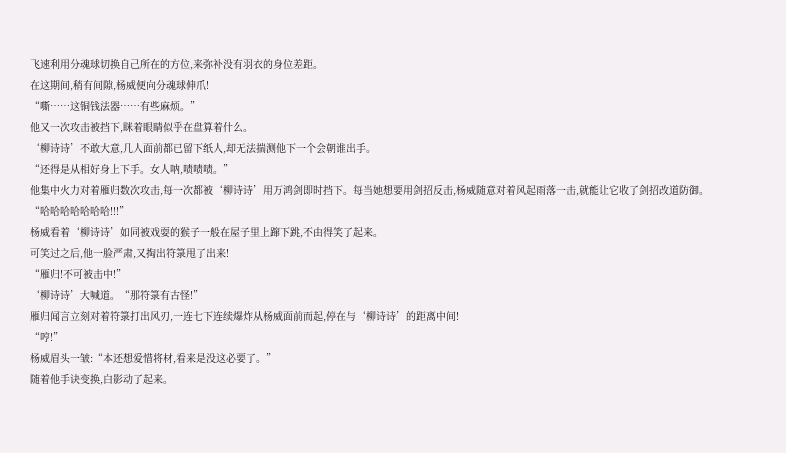飞速利用分魂球切换自己所在的方位,来弥补没有羽衣的身位差距。
在这期间,稍有间隙,杨威便向分魂球伸爪!
“嘶……这铜钱法器……有些麻烦。”
他又一次攻击被挡下,眯着眼睛似乎在盘算着什么。
‘柳诗诗’不敢大意,几人面前都已留下纸人,却无法揣测他下一个会朝谁出手。
“还得是从相好身上下手。女人呐,啧啧啧。”
他集中火力对着雁归数次攻击,每一次都被‘柳诗诗’用万鸿剑即时挡下。每当她想要用剑招反击,杨威随意对着风起雨落一击,就能让它收了剑招改道防御。
“哈哈哈哈哈哈哈!!!”
杨威看着‘柳诗诗’如同被戏耍的猴子一般在屋子里上蹿下跳,不由得笑了起来。
可笑过之后,他一脸严肃,又掏出符箓甩了出来!
“雁归!不可被击中!”
‘柳诗诗’大喊道。“那符箓有古怪!”
雁归闻言立刻对着符箓打出风刃,一连七下连续爆炸从杨威面前而起,停在与‘柳诗诗’的距离中间!
“哼!”
杨威眉头一皱:“本还想爱惜将材,看来是没这必要了。”
随着他手诀变换,白影动了起来。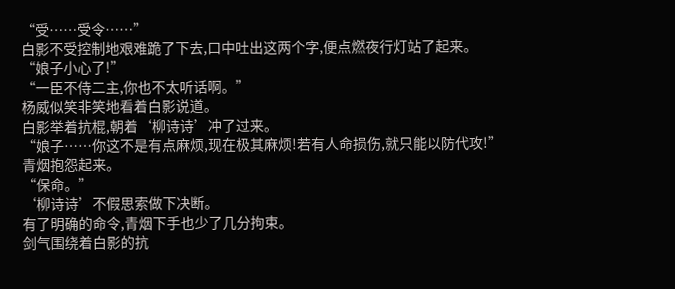“受……受令……”
白影不受控制地艰难跪了下去,口中吐出这两个字,便点燃夜行灯站了起来。
“娘子小心了!”
“一臣不侍二主,你也不太听话啊。”
杨威似笑非笑地看着白影说道。
白影举着抗棍,朝着‘柳诗诗’冲了过来。
“娘子……你这不是有点麻烦,现在极其麻烦!若有人命损伤,就只能以防代攻!”
青烟抱怨起来。
“保命。”
‘柳诗诗’不假思索做下决断。
有了明确的命令,青烟下手也少了几分拘束。
剑气围绕着白影的抗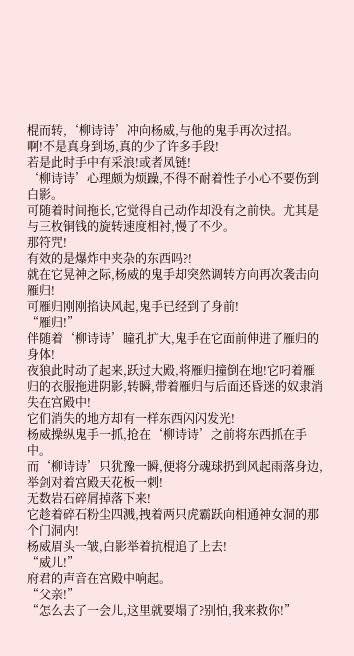棍而转,‘柳诗诗’冲向杨威,与他的鬼手再次过招。
啊!不是真身到场,真的少了许多手段!
若是此时手中有采浪!或者凤链!
‘柳诗诗’心理颇为烦躁,不得不耐着性子小心不要伤到白影。
可随着时间拖长,它觉得自己动作却没有之前快。尤其是与三枚铜钱的旋转速度相衬,慢了不少。
那符咒!
有效的是爆炸中夹杂的东西吗?!
就在它晃神之际,杨威的鬼手却突然调转方向再次袭击向雁归!
可雁归刚刚掐诀风起,鬼手已经到了身前!
“雁归!”
伴随着‘柳诗诗’瞳孔扩大,鬼手在它面前伸进了雁归的身体!
夜狼此时动了起来,跃过大殿,将雁归撞倒在地!它叼着雁归的衣服拖进阴影,转瞬,带着雁归与后面还昏迷的奴隶消失在宫殿中!
它们消失的地方却有一样东西闪闪发光!
杨威操纵鬼手一抓,抢在‘柳诗诗’之前将东西抓在手中。
而‘柳诗诗’只犹豫一瞬,便将分魂球扔到风起雨落身边,举剑对着宫殿天花板一刺!
无数岩石碎屑掉落下来!
它趁着碎石粉尘四溅,拽着两只虎霸跃向相通神女洞的那个门洞内!
杨威眉头一皱,白影举着抗棍追了上去!
“威儿!”
府君的声音在宫殿中响起。
“父亲!”
“怎么去了一会儿,这里就要塌了?别怕,我来救你!”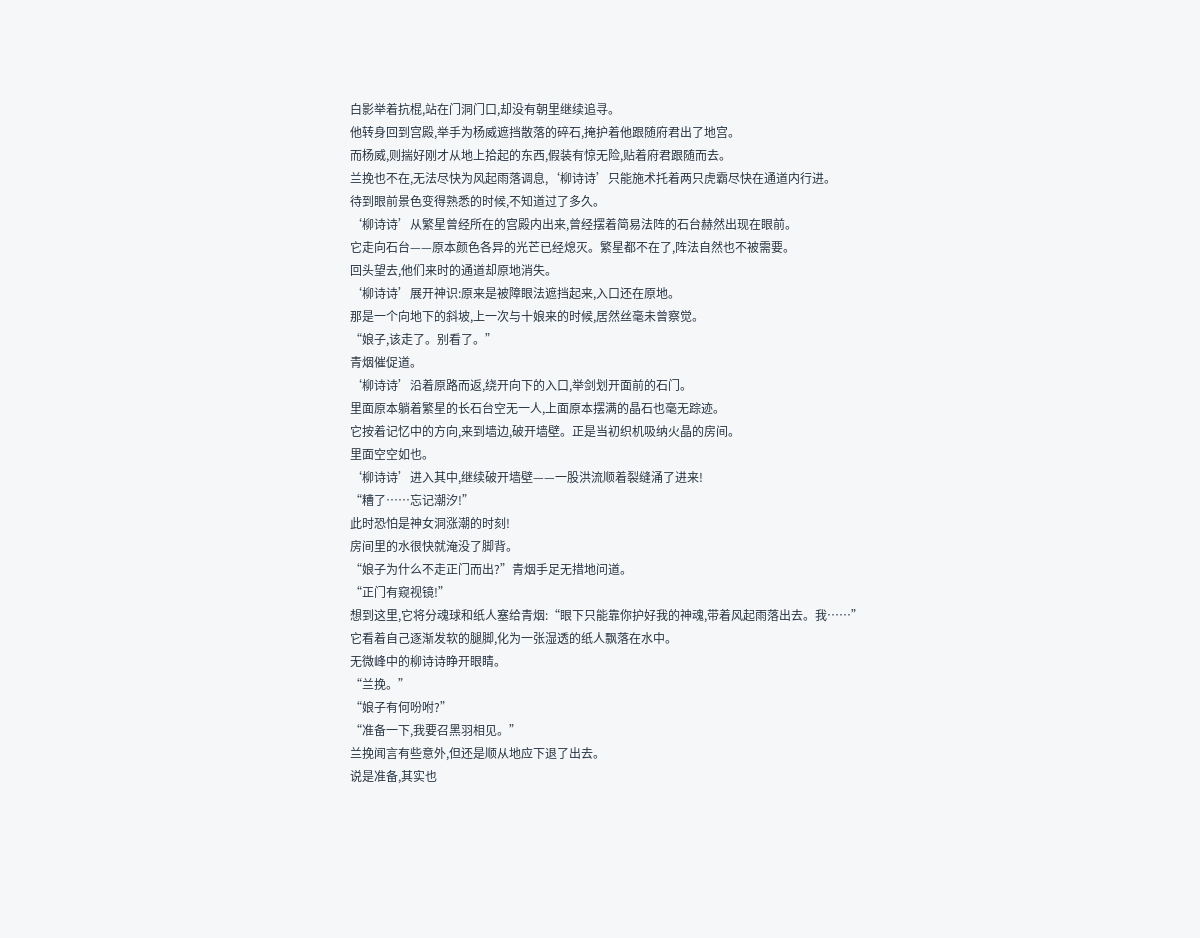白影举着抗棍,站在门洞门口,却没有朝里继续追寻。
他转身回到宫殿,举手为杨威遮挡散落的碎石,掩护着他跟随府君出了地宫。
而杨威,则揣好刚才从地上拾起的东西,假装有惊无险,贴着府君跟随而去。
兰挽也不在,无法尽快为风起雨落调息,‘柳诗诗’只能施术托着两只虎霸尽快在通道内行进。
待到眼前景色变得熟悉的时候,不知道过了多久。
‘柳诗诗’从繁星曾经所在的宫殿内出来,曾经摆着简易法阵的石台赫然出现在眼前。
它走向石台——原本颜色各异的光芒已经熄灭。繁星都不在了,阵法自然也不被需要。
回头望去,他们来时的通道却原地消失。
‘柳诗诗’展开神识:原来是被障眼法遮挡起来,入口还在原地。
那是一个向地下的斜坡,上一次与十娘来的时候,居然丝毫未曾察觉。
“娘子,该走了。别看了。”
青烟催促道。
‘柳诗诗’沿着原路而返,绕开向下的入口,举剑划开面前的石门。
里面原本躺着繁星的长石台空无一人,上面原本摆满的晶石也毫无踪迹。
它按着记忆中的方向,来到墙边,破开墙壁。正是当初织机吸纳火晶的房间。
里面空空如也。
‘柳诗诗’进入其中,继续破开墙壁——一股洪流顺着裂缝涌了进来!
“糟了……忘记潮汐!”
此时恐怕是神女洞涨潮的时刻!
房间里的水很快就淹没了脚背。
“娘子为什么不走正门而出?”青烟手足无措地问道。
“正门有窥视镜!”
想到这里,它将分魂球和纸人塞给青烟:“眼下只能靠你护好我的神魂,带着风起雨落出去。我……”
它看着自己逐渐发软的腿脚,化为一张湿透的纸人飘落在水中。
无微峰中的柳诗诗睁开眼睛。
“兰挽。”
“娘子有何吩咐?”
“准备一下,我要召黑羽相见。”
兰挽闻言有些意外,但还是顺从地应下退了出去。
说是准备,其实也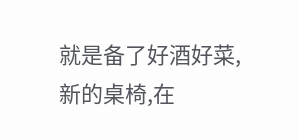就是备了好酒好菜,新的桌椅,在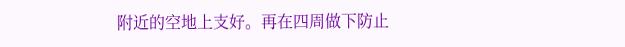附近的空地上支好。再在四周做下防止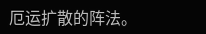厄运扩散的阵法。